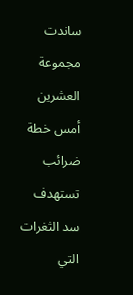ساندت مجموعة العشرين أمس خطة ضرائب تستهدف سد الثغرات التي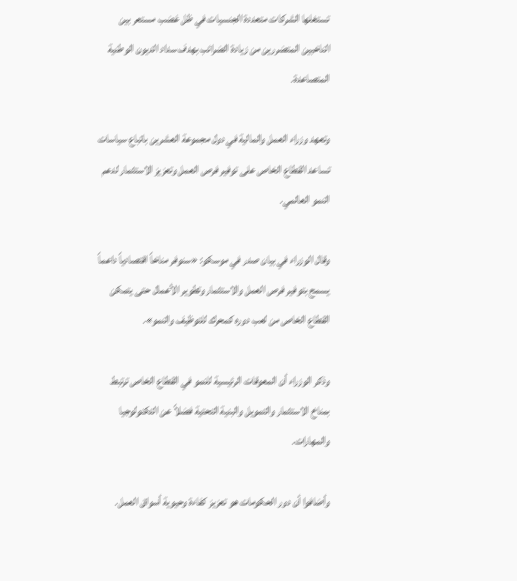تستغلها الشركات متعددة الجنسيات في ظل غضب مستعر بين الناخبين المتضررين من زيادة الضرائب بهدف سداد الديون الوطنية المتصاعدة.

وتعهد وزراء العمل والمالية في دول مجموعة العشرين باتباع سياسات تساعد القطاع الخاص على توفير فرص العمل وتعزيز الاستثمار لدعم النمو العالمي.

وقال الوزراء في بيان صدر في موسكو: «سنوفر مناخاً اقتصادياً داعماً يسمح بتوفير فرص العمل والاستثمار وتطوير الأعمال حتى يتمكن القطاع الخاص من لعب دوره كمحرك للتوظيف والنمو».

وذكر الوزراء أن المعوقات الرئيسية للنمو في القطاع الخاص ترتبط بمناخ الاستثمار والتمويل والبنية التحتية فضلاً عن التكنولوجيا والمهارات.

وأضافوا أن دور الحكومات هو تعزيز كفاءة وحيوية أسواق العمل.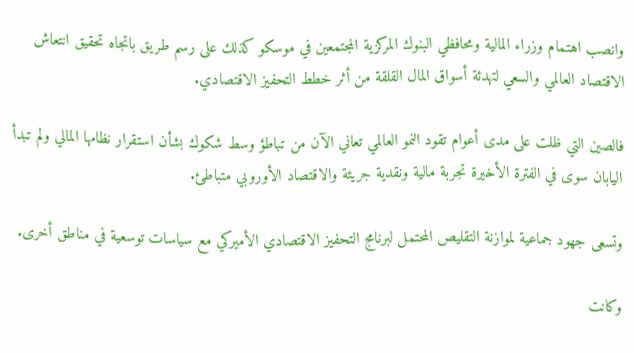وانصب اهتمام وزراء المالية ومحافظي البنوك المركزية المجتمعين في موسكو كذلك على رسم طريق باتجاه تحقيق انتعاش الاقتصاد العالمي والسعي لتهدئة أسواق المال القلقة من أثر خطط التحفيز الاقتصادي.

فالصين التي ظلت على مدى أعوام تقود النمو العالمي تعاني الآن من تباطؤ وسط شكوك بشأن استقرار نظامها المالي ولم تبدأ اليابان سوى في الفترة الأخيرة تجربة مالية ونقدية جريئة والاقتصاد الأوروبي متباطئ.

وتسعى جهود جماعية لموازنة التقليص المحتمل لبرنامج التحفيز الاقتصادي الأميركي مع سياسات توسعية في مناطق أخرى.

وكانت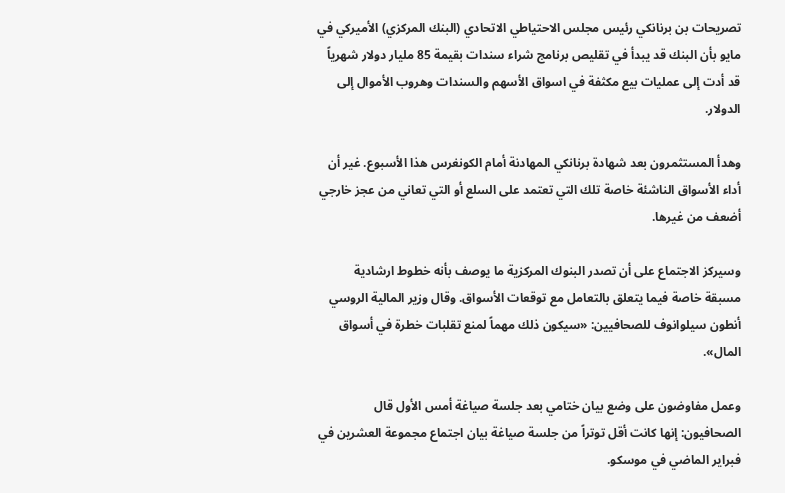تصريحات بن برنانكي رئيس مجلس الاحتياطي الاتحادي (البنك المركزي) الأميركي في مايو بأن البنك قد يبدأ في تقليص برنامج شراء سندات بقيمة 85 مليار دولار شهرياً قد أدت إلى عمليات بيع مكثفة في اسواق الأسهم والسندات وهروب الأموال إلى الدولار.

وهدأ المستثمرون بعد شهادة برنانكي المهادنة أمام الكونغرس هذا الأسبوع. غير أن أداء الأسواق الناشئة خاصة تلك التي تعتمد على السلع أو التي تعاني من عجز خارجي أضعف من غيرها.

وسيركز الاجتماع على أن تصدر البنوك المركزية ما يوصف بأنه خطوط ارشادية مسبقة خاصة فيما يتعلق بالتعامل مع توقعات الأسواق. وقال وزير المالية الروسي أنطون سيلوانوف للصحافيين: «سيكون ذلك مهماً لمنع تقلبات خطرة في أسواق المال».

وعمل مفاوضون على وضع بيان ختامي بعد جلسة صياغة أمس الأول قال الصحافيون: إنها كانت أقل توتراً من جلسة صياغة بيان اجتماع مجموعة العشرين في فبراير الماضي في موسكو.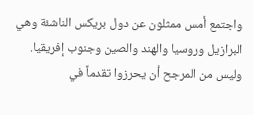واجتمع أمس ممثلون عن دول بريكس الناشئة وهي البرازيل وروسيا والهند والصين وجنوب إفريقيا. وليس من المرجح أن يحرزوا تقدماً في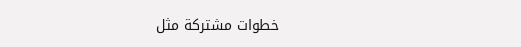خطوات مشتركة مثل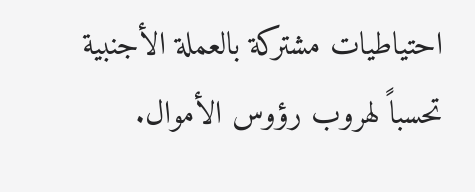احتياطيات مشتركة بالعملة الأجنبية تحسباً لهروب رؤوس الأموال.